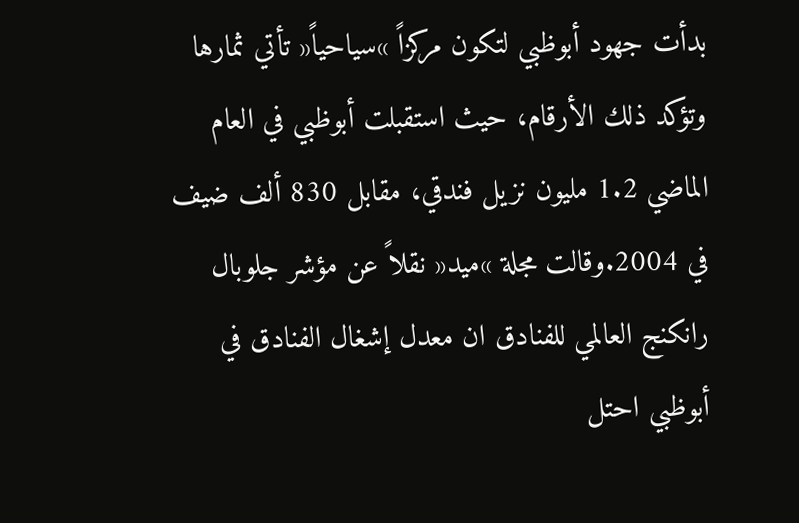بدأت جهود أبوظبي لتكون مركزاً »سياحياً« تأتي ثمارها وتؤكد ذلك الأرقام، حيث استقبلت أبوظبي في العام الماضي 1.2 مليون نزيل فندقي، مقابل 830 ألف ضيف في 2004.وقالت مجلة »ميد« نقلاً عن مؤشر جلوبال رانكنج العالمي للفنادق ان معدل إشغال الفنادق في أبوظبي احتل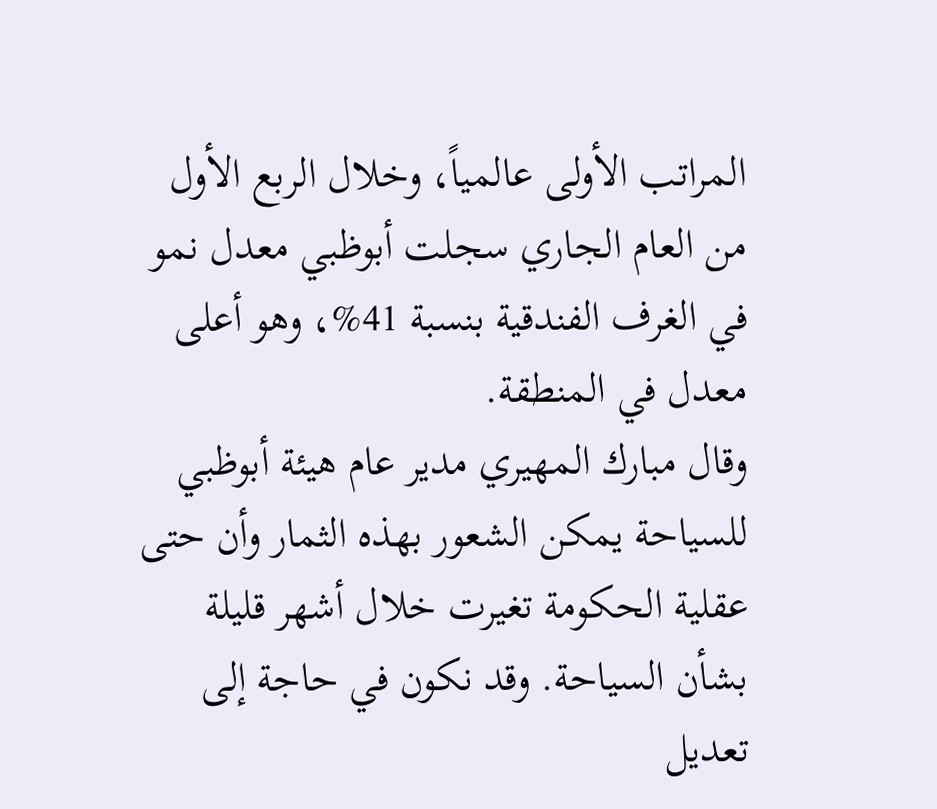المراتب الأولى عالمياً، وخلال الربع الأول من العام الجاري سجلت أبوظبي معدل نمو في الغرف الفندقية بنسبة 41%، وهو أعلى معدل في المنطقة.
وقال مبارك المهيري مدير عام هيئة أبوظبي للسياحة يمكن الشعور بهذه الثمار وأن حتى عقلية الحكومة تغيرت خلال أشهر قليلة بشأن السياحة. وقد نكون في حاجة إلى تعديل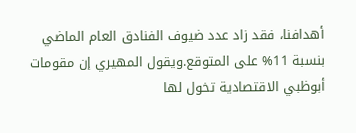أهدافنا، فقد زاد عدد ضيوف الفنادق العام الماضي بنسبة 11% على المتوقع.ويقول المهيري إن مقومات أبوظبي الاقتصادية تخول لها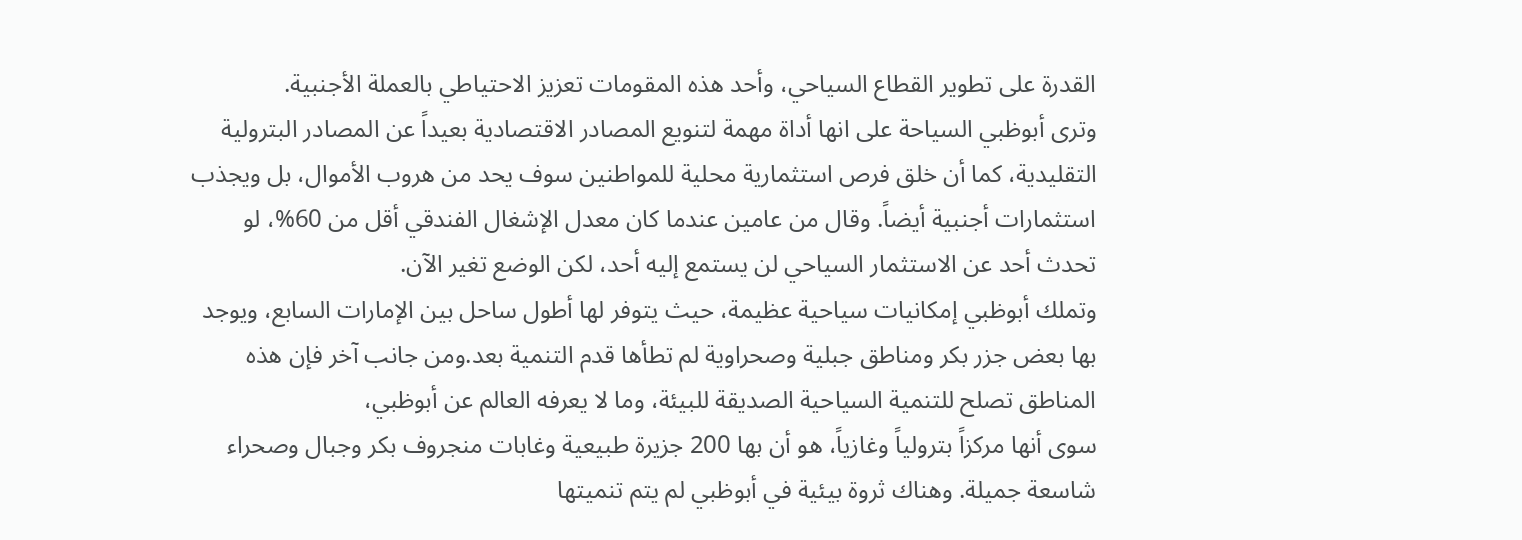القدرة على تطوير القطاع السياحي، وأحد هذه المقومات تعزيز الاحتياطي بالعملة الأجنبية.
وترى أبوظبي السياحة على انها أداة مهمة لتنويع المصادر الاقتصادية بعيداً عن المصادر البترولية التقليدية، كما أن خلق فرص استثمارية محلية للمواطنين سوف يحد من هروب الأموال، بل ويجذب استثمارات أجنبية أيضاً. وقال من عامين عندما كان معدل الإشغال الفندقي أقل من 60%، لو تحدث أحد عن الاستثمار السياحي لن يستمع إليه أحد، لكن الوضع تغير الآن.
وتملك أبوظبي إمكانيات سياحية عظيمة، حيث يتوفر لها أطول ساحل بين الإمارات السابع، ويوجد بها بعض جزر بكر ومناطق جبلية وصحراوية لم تطأها قدم التنمية بعد.ومن جانب آخر فإن هذه المناطق تصلح للتنمية السياحية الصديقة للبيئة، وما لا يعرفه العالم عن أبوظبي،
سوى أنها مركزاً بترولياً وغازياً، هو أن بها 200 جزيرة طبيعية وغابات منجروف بكر وجبال وصحراء شاسعة جميلة. وهناك ثروة بيئية في أبوظبي لم يتم تنميتها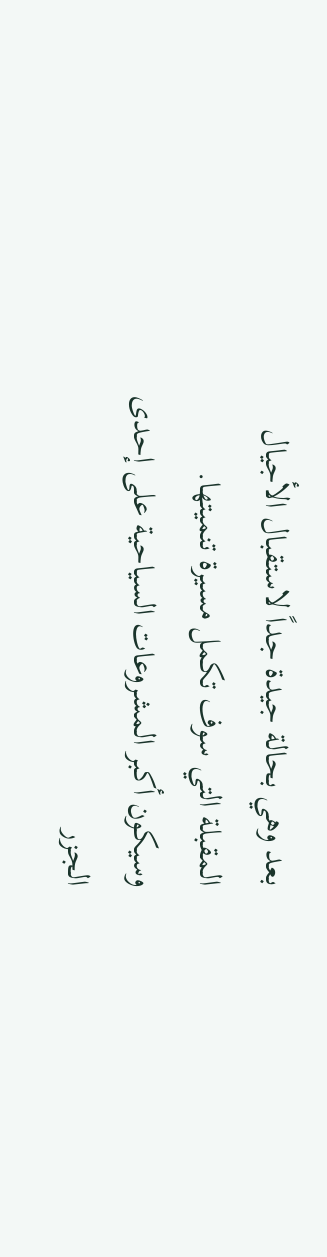بعد وهي بحالة جيدة جداً لاستقبال الأجيال المقبلة التي سوف تكمل مسيرة تنميتها.
وسيكون أكبر المشروعات السياحية على إحدى الجزر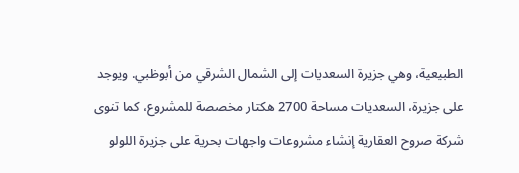الطبيعية، وهي جزيرة السعديات إلى الشمال الشرقي من أبوظبي. ويوجد على جزيرة، السعديات مساحة 2700 هكتار مخصصة للمشروع، كما تنوى شركة صروح العقارية إنشاء مشروعات واجهات بحرية على جزيرة اللولو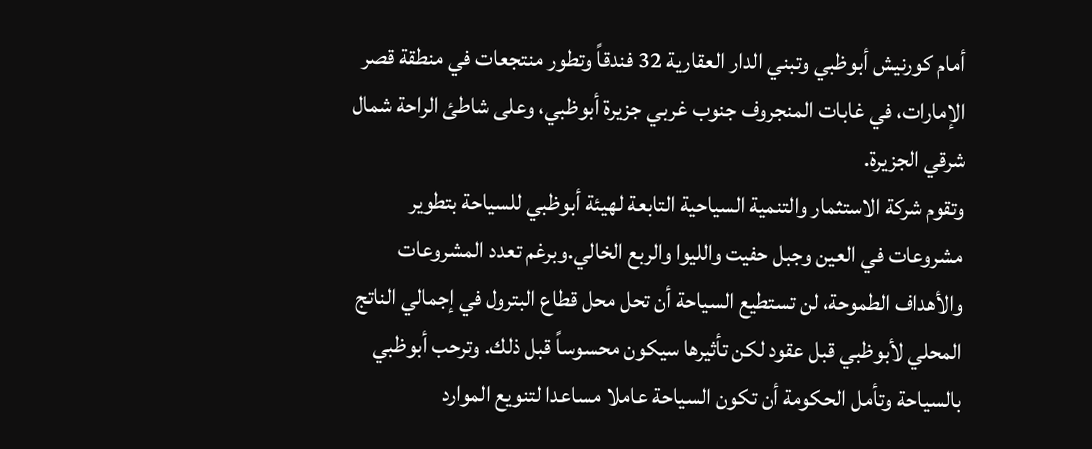أمام كورنيش أبوظبي وتبني الدار العقارية 32 فندقاً وتطور منتجعات في منطقة قصر الإمارات، في غابات المنجروف جنوب غربي جزيرة أبوظبي، وعلى شاطئ الراحة شمال شرقي الجزيرة.
وتقوم شركة الاستثمار والتنمية السياحية التابعة لهيئة أبوظبي للسياحة بتطوير مشروعات في العين وجبل حفيت والليوا والربع الخالي.وبرغم تعدد المشروعات والأهداف الطموحة، لن تستطيع السياحة أن تحل محل قطاع البترول في إجمالي الناتج المحلي لأبوظبي قبل عقود لكن تأثيرها سيكون محسوساً قبل ذلك. وترحب أبوظبي بالسياحة وتأمل الحكومة أن تكون السياحة عاملا مساعدا لتنويع الموارد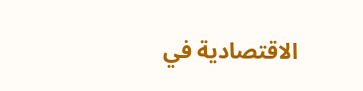الاقتصادية في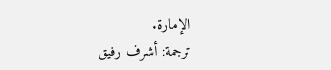الإمارة.
ترجمة: أشرف رفيق